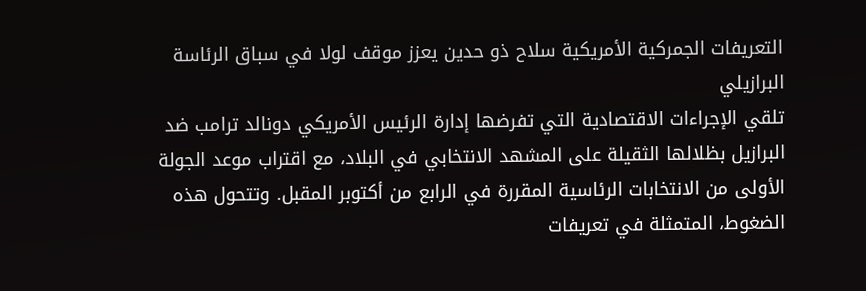التعريفات الجمركية الأمريكية سلاح ذو حدين يعزز موقف لولا في سباق الرئاسة البرازيلي
تلقي الإجراءات الاقتصادية التي تفرضها إدارة الرئيس الأمريكي دونالد ترامب ضد البرازيل بظلالها الثقيلة على المشهد الانتخابي في البلاد، مع اقتراب موعد الجولة الأولى من الانتخابات الرئاسية المقررة في الرابع من أكتوبر المقبل. وتتحول هذه الضغوط، المتمثلة في تعريفات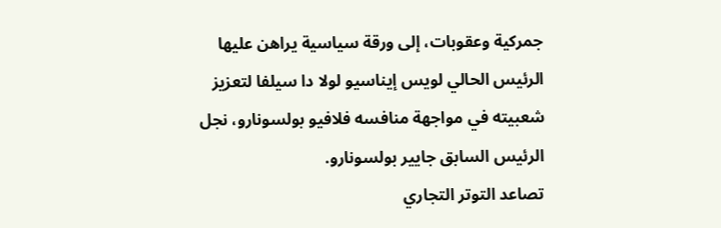جمركية وعقوبات، إلى ورقة سياسية يراهن عليها الرئيس الحالي لويس إيناسيو لولا دا سيلفا لتعزيز شعبيته في مواجهة منافسه فلافيو بولسونارو، نجل الرئيس السابق جايير بولسونارو.
تصاعد التوتر التجاري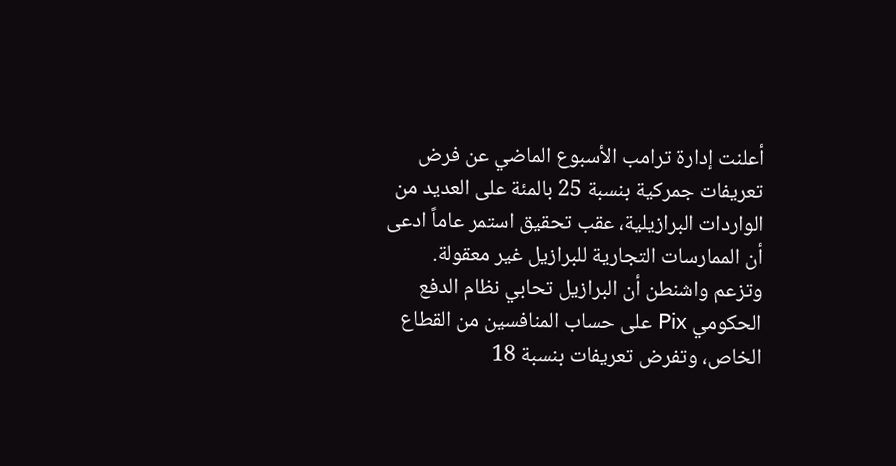أعلنت إدارة ترامب الأسبوع الماضي عن فرض تعريفات جمركية بنسبة 25 بالمئة على العديد من الواردات البرازيلية، عقب تحقيق استمر عاماً ادعى أن الممارسات التجارية للبرازيل غير معقولة. وتزعم واشنطن أن البرازيل تحابي نظام الدفع الحكومي Pix على حساب المنافسين من القطاع الخاص، وتفرض تعريفات بنسبة 18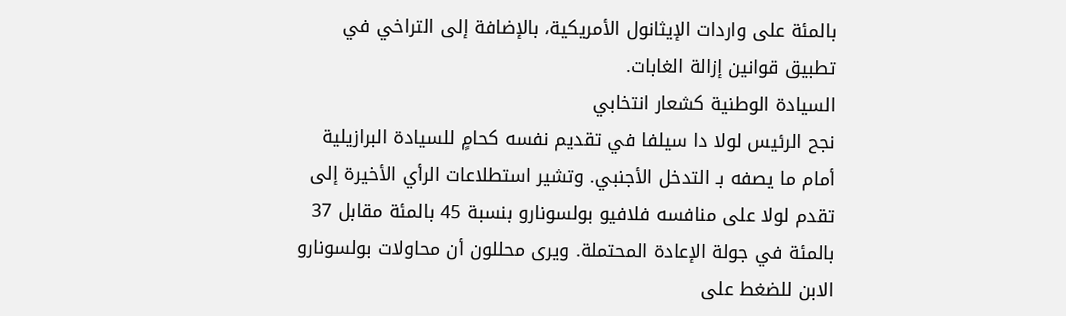بالمئة على واردات الإيثانول الأمريكية، بالإضافة إلى التراخي في تطبيق قوانين إزالة الغابات.
السيادة الوطنية كشعار انتخابي
نجح الرئيس لولا دا سيلفا في تقديم نفسه كحامٍ للسيادة البرازيلية أمام ما يصفه بـ التدخل الأجنبي. وتشير استطلاعات الرأي الأخيرة إلى تقدم لولا على منافسه فلافيو بولسونارو بنسبة 45 بالمئة مقابل 37 بالمئة في جولة الإعادة المحتملة. ويرى محللون أن محاولات بولسونارو الابن للضغط على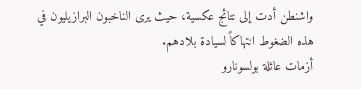واشنطن أدت إلى نتائج عكسية، حيث يرى الناخبون البرازيليون في هذه الضغوط انتهاكاً لسيادة بلادهم.
أزمات عائلة بولسونارو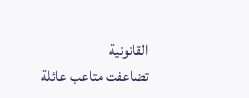القانونية
تضاعفت متاعب عائلة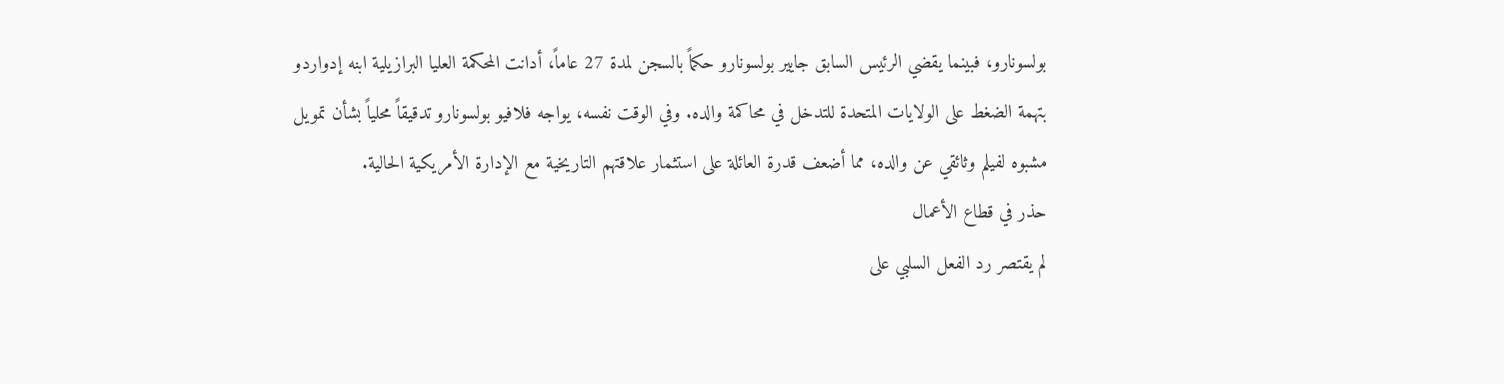بولسونارو، فبينما يقضي الرئيس السابق جايير بولسونارو حكماً بالسجن لمدة 27 عاماً، أدانت المحكمة العليا البرازيلية ابنه إدواردو بتهمة الضغط على الولايات المتحدة للتدخل في محاكمة والده. وفي الوقت نفسه، يواجه فلافيو بولسونارو تدقيقاً محلياً بشأن تمويل مشبوه لفيلم وثائقي عن والده، مما أضعف قدرة العائلة على استثمار علاقتهم التاريخية مع الإدارة الأمريكية الحالية.
حذر في قطاع الأعمال
لم يقتصر رد الفعل السلبي على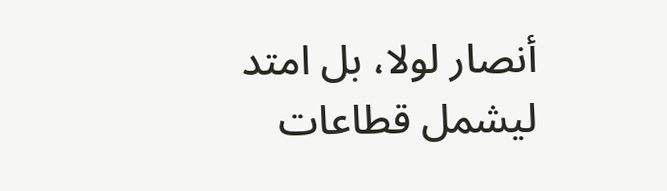أنصار لولا، بل امتد ليشمل قطاعات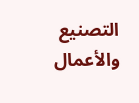التصنيع والأعمال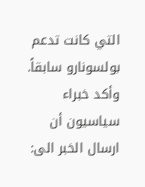التي كانت تدعم بولسونارو سابقاً. وأكد خبراء سياسيون أن
ارسال الخبر الى: